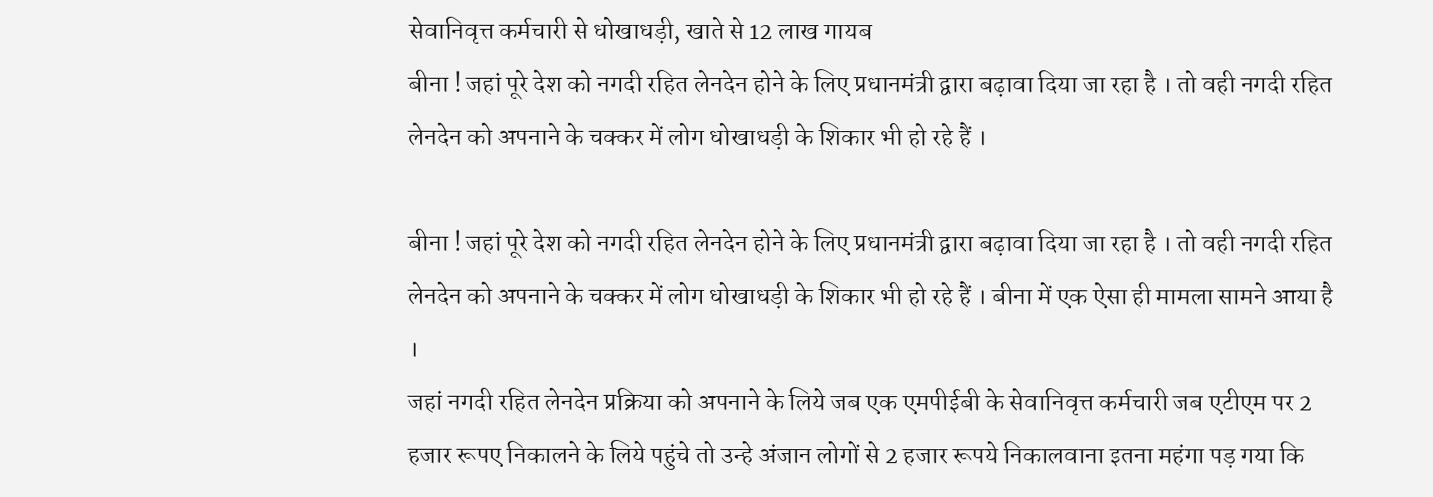सेवानिवृत्त कर्मचारी से धोखाधड़ी, खाते से 12 लाख गायब
बीना ! जहां पूरे देश को नगदी रहित लेनदेन होने के लिए प्रधानमंत्री द्वारा बढ़ावा दिया जा रहा है । तो वही नगदी रहित लेनदेन को अपनाने के चक्कर में लोग धोखाधड़ी के शिकार भी हो रहे हैं ।

बीना ! जहां पूरे देश को नगदी रहित लेनदेन होने के लिए प्रधानमंत्री द्वारा बढ़ावा दिया जा रहा है । तो वही नगदी रहित लेनदेन को अपनाने के चक्कर में लोग धोखाधड़ी के शिकार भी हो रहे हैं । बीना में एक ऐसा ही मामला सामने आया है ।
जहां नगदी रहित लेनदेन प्रक्रिया को अपनाने के लिये जब एक एमपीईबी के सेवानिवृत्त कर्मचारी जब एटीएम पर 2 हजार रूपए निकालने के लिये पहुंचे तो उन्हे अंजान लोगों से 2 हजार रूपये निकालवाना इतना महंगा पड़ गया कि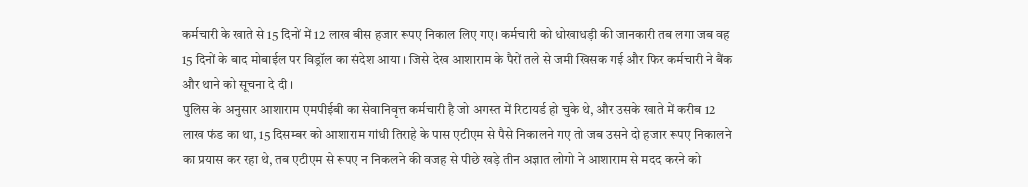कर्मचारी के खाते से 15 दिनों में 12 लाख बीस हजार रूपए निकाल लिए गए। कर्मचारी को धोखाधड़ी की जानकारी तब लगा जब वह 15 दिनों के बाद मोबाईल पर विड्रॉल का संदेश आया । जिसे देख आशाराम के पैरों तले से जमी खिसक गई और फिर कर्मचारी ने बैंक और थाने को सूचना दे दी ।
पुलिस के अनुसार आशाराम एमपीईबी का सेवानिवृत्त कर्मचारी है जो अगस्त में रिटायर्ड हो चुके थे, और उसके खाते में करीब 12 लाख फंड का था, 15 दिसम्बर को आशाराम गांधी तिराहे के पास एटीएम से पैसे निकालने गए तो जब उसने दो हजार रूपए निकालने का प्रयास कर रहा थे, तब एटीएम से रूपए न निकलने की वजह से पीछे खड़े तीन अज्ञात लोगो ने आशाराम से मदद करने को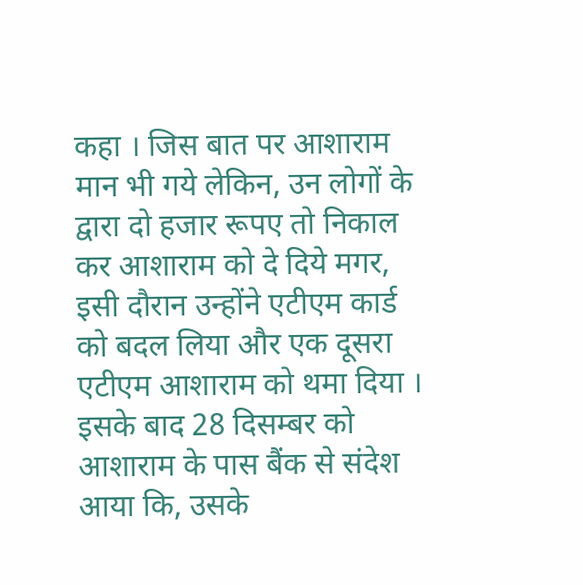कहा । जिस बात पर आशाराम मान भी गये लेकिन, उन लोगों के द्वारा दो हजार रूपए तो निकाल कर आशाराम को दे दिये मगर, इसी दौरान उन्होंने एटीएम कार्ड को बदल लिया और एक दूसरा एटीएम आशाराम को थमा दिया । इसके बाद 28 दिसम्बर को आशाराम के पास बैंक से संदेश आया कि, उसके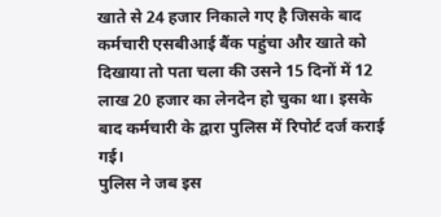खाते से 24 हजार निकाले गए है जिसके बाद कर्मचारी एसबीआई बैंक पहुंचा और खाते को दिखाया तो पता चला की उसने 15 दिनों में 12 लाख 20 हजार का लेनदेन हो चुका था। इसके बाद कर्मचारी के द्वारा पुलिस में रिपोर्ट दर्ज कराई गई।
पुलिस ने जब इस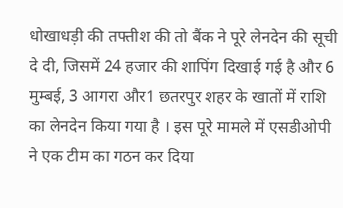धोखाधड़ी की तफ्तीश की तो बैंक ने पूरे लेनदेन की सूची दे दी, जिसमें 24 हजार की शापिंग दिखाई गई है और 6 मुम्बई, 3 आगरा और1 छतरपुर शहर के खातों में राशि का लेनदेन किया गया है । इस पूरे मामले में एसडीओपी ने एक टीम का गठन कर दिया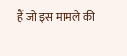हैं जो इस मामले की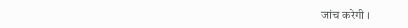जांच करेगी ।